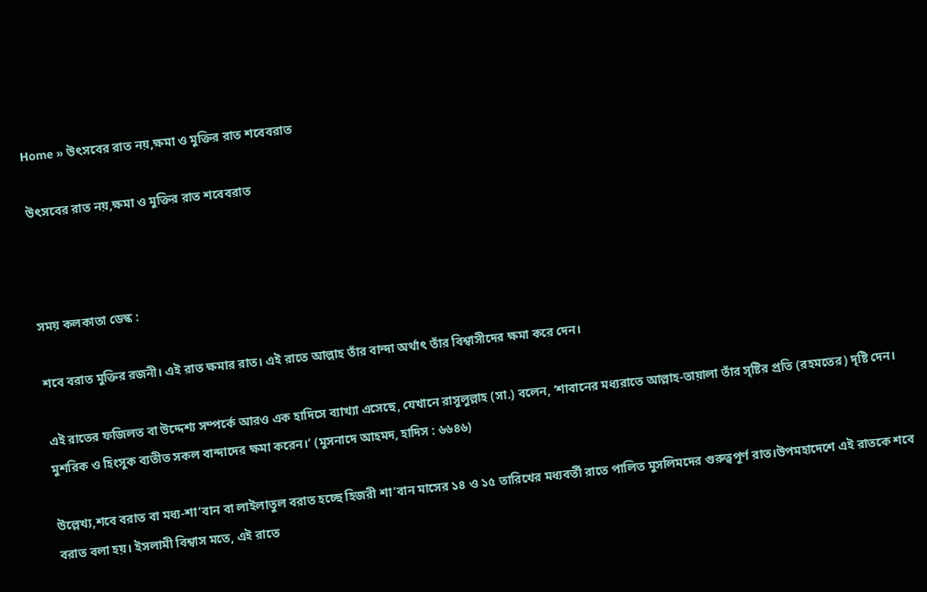Home » উৎসবের রাত নয়,ক্ষমা ও মুক্তির রাত শবেবরাত

উৎসবের রাত নয়,ক্ষমা ও মুক্তির রাত শবেবরাত



সময় কলকাতা ডেস্ক :

শবে বরাত মুক্তির রজনী। এই রাত ক্ষমার রাত। এই রাতে আল্লাহ তাঁর বান্দা অর্থাৎ তাঁর বিশ্বাসীদের ক্ষমা করে দেন।

এই রাতের ফজিলত বা উদ্দেশ্য সম্পর্কে আরও এক হাদিসে ব্যাখ্যা এসেছে, যেখানে রাসুলুল্লাহ (সা.) বলেন, ‘শাবানের মধ্যরাতে আল্লাহ-তায়ালা তাঁর সৃষ্টির প্রতি (রহমতের) দৃষ্টি দেন। মুশরিক ও হিংসুক ব্যতীত সকল বান্দাদের ক্ষমা করেন।’ (মুসনাদে আহমদ, হাদিস : ৬৬৪৬)

উল্লেখ্য,শবে বরাত বা মধ্য-শা’বান বা লাইলাতুল বরাত হচ্ছে হিজরী শা’বান মাসের ১৪ ও ১৫ তারিখের মধ্যবর্তী রাতে পালিত মুসলিমদের গুরুত্বপূর্ণ রাত।উপমহাদেশে এই রাতকে শবে বরাত বলা হয়। ইসলামী বিশ্বাস মতে, এই রাতে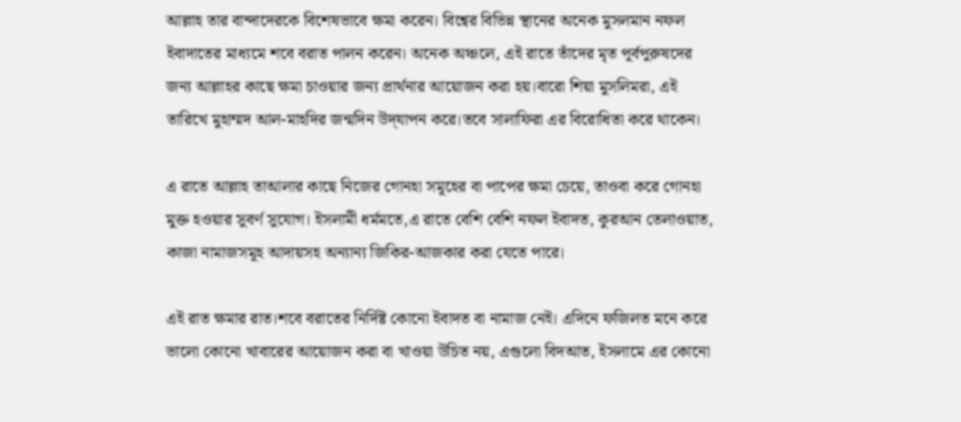আল্লাহ তার বান্দাদেরকে বিশেষভাবে ক্ষমা করেন। বিশ্বের বিভিন্ন স্থানের অনেক মুসলমান নফল ইবাদাতের মাধ্যমে শবে বরাত পালন করেন। অনেক অঞ্চলে, এই রাতে তাঁদের মৃত পূর্বপুরুষদের জন্য আল্লাহর কাছে ক্ষমা চাওয়ার জন্য প্রার্থনার আয়োজন করা হয়।বারো শিয়া মুসলিমরা, এই তারিখে মুহাম্মদ আল-মাহদির জন্মদিন উদ্‌যাপন করে।তবে সালাফিরা এর বিরোধিতা করে থাকেন।

এ রাতে আল্লাহ তাআলার কাছে নিজের গোনহা সমূহের বা পাপের ক্ষমা চেয়ে, তাওবা করে গোনহা মুক্ত হওয়ার সুবর্ণ সুযোগ। ইসলামী ধর্মমতে,এ রাতে বেশি বেশি নফল ইবাদত, কুরআন তেলাওয়াত, কাজা নামাজসমূহ আদায়সহ অন্যান্য জিকির-আজকার করা যেতে পারে।

এই রাত ক্ষমার রাত।শবে বরাতের নির্দিষ্ট কোনো ইবাদত বা নামাজ নেই। এদিনে ফজিলত মনে করে ভালো কোনো খাবারের আয়োজন করা বা খাওয়া উচিত নয়, এগুলো বিদআত, ইসলামে এর কোনো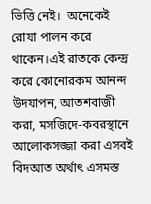ভিত্তি নেই।  অনেকেই রোযা পালন করে থাকেন।এই রাতকে কেন্দ্র করে কোনোরকম আনন্দ উদযাপন, আতশবাজী করা, মসজিদে-কবরস্থানে আলোকসজ্জা করা এসবই বিদআত অর্থাৎ এসমস্ত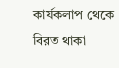কার্যকলাপ থেকে বিরত থাকা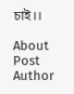চাই।।

About Post Author